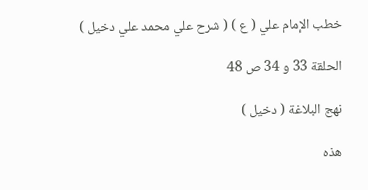خطب الإمام علي ( ع ) ( شرح علي محمد علي دخيل )

الحلقة 33 و 34 ص 48

نهج البلاغة ( دخيل )

هذه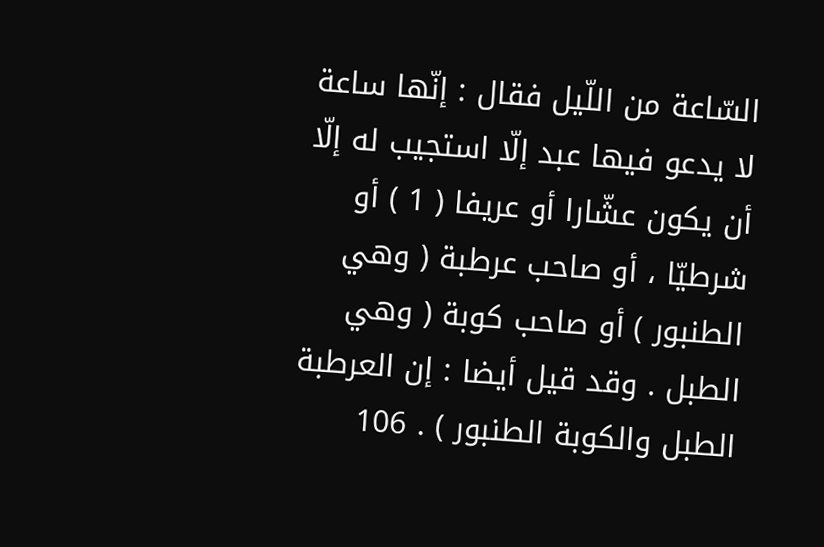السّاعة من اللّيل فقال : إنّها ساعة لا يدعو فيها عبد إلّا استجيب له إلّا أن يكون عشّارا أو عريفا ( 1 ) أو شرطيّا ، أو صاحب عرطبة ( وهي الطنبور ) أو صاحب كوبة ( وهي الطبل . وقد قيل أيضا : إن العرطبة الطبل والكوبة الطنبور ) . 106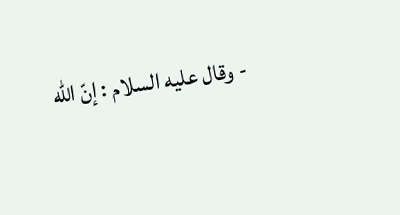- وقال عليه السلام : إنّ اللّه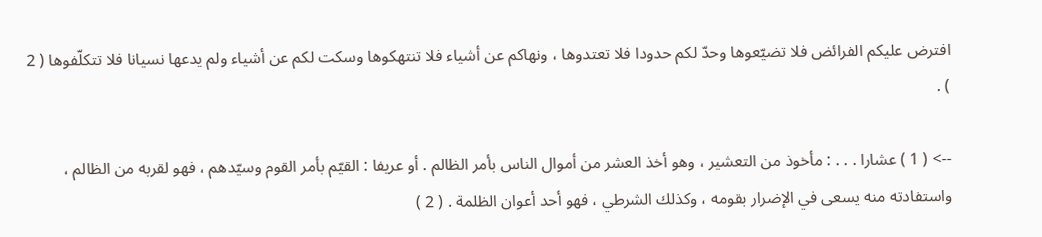افترض عليكم الفرائض فلا تضيّعوها وحدّ لكم حدودا فلا تعتدوها ، ونهاكم عن أشياء فلا تنتهكوها وسكت لكم عن أشياء ولم يدعها نسيانا فلا تتكلّفوها ( 2 ) .

--> ( 1 ) عشارا . . . : مأخوذ من التعشير ، وهو أخذ العشر من أموال الناس بأمر الظالم . أو عريفا : القيّم بأمر القوم وسيّدهم ، فهو لقربه من الظالم ، واستفادته منه يسعى في الإضرار بقومه ، وكذلك الشرطي ، فهو أحد أعوان الظلمة . ( 2 )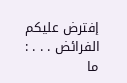إفترض عليكم الفرائض . . . : ما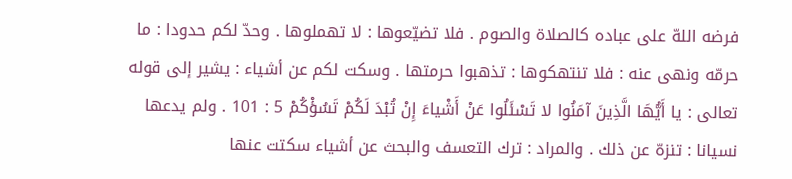فرضه اللهّ على عباده كالصلاة والصوم . فلا تضيّعوها : لا تهملوها . وحدّ لكم حدودا : ما حرمّه ونهى عنه : فلا تنتهكوها : تذهبوا حرمتها . وسكت لكم عن أشياء : يشير إلى قوله تعالى : يا أَيُّهَا الَّذِينَ آمَنُوا لا تَسْئَلُوا عَنْ أَشْياءَ إِنْ تُبْدَ لَكُمْ تَسُؤْكُمْ 5 : 101 . ولم يدعها نسيانا : تنزهّ عن ذلك . والمراد : ترك التعسف والبحث عن أشياء سكتت عنها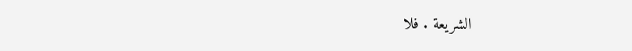الشريعة . فلا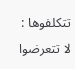تتكلفوها : لا تتعرضوا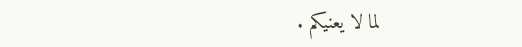لما لا يعنيكم .